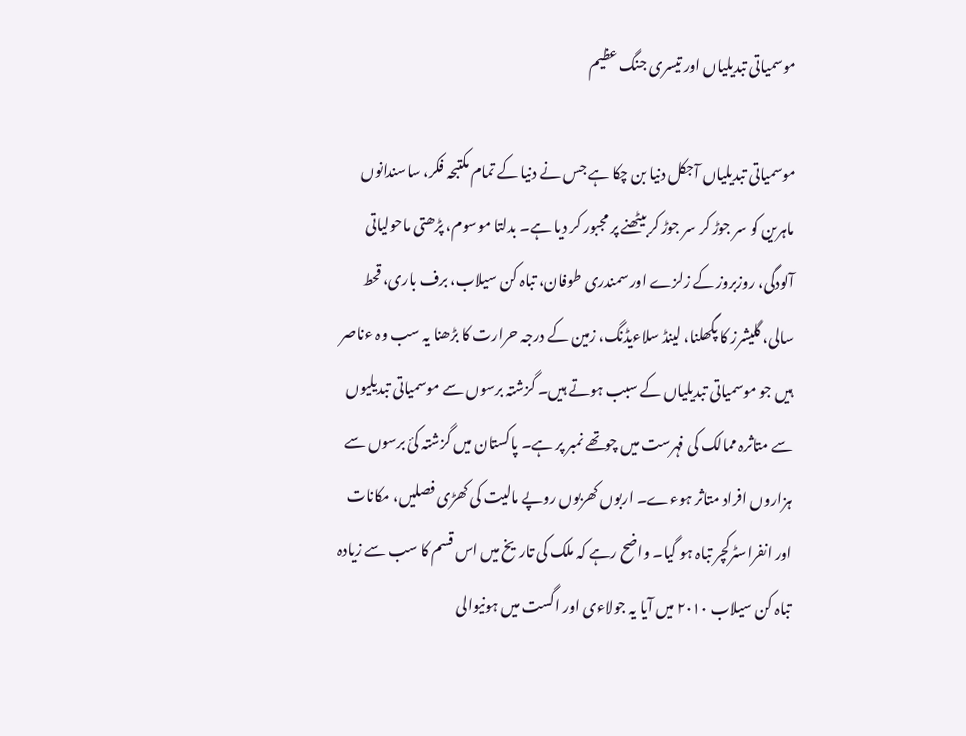موسمیاتی تبدیلیاں اور تیسری جنگ عظیم

موسمیاتی تبدیلیاں آجکل دنیا بن چکا ہے جس نے دنیا کے تمام مکتبحہ فکر، ساسندانوں ماہرین کو سر جوڑ کر سر جوڑ کر بیٹھنے پر مجبور کر دیا ہے۔ بدلتا موسوم، پڑھتی ماحولیاتی آلودگی، روزبروز کے زلزے اور سمندری طوفان، تباہ کن سیلاب، برف باری، قحط سالی، گلیشرز کا پگھلنا، لینڈ سلاءیڈنگ، زمین کے درجہ حرارت کا بڑھنا یہ سب وہ ءناصر ہیں جو موسمیاتی تبدیلیاں کے سبب ہوتے ہیں۔ گزشتہ برسوں سے موسمیاتی تبدیلیوں سے متاثرہ ممالک کی فہرست میں چوتھے نمبر پر ہے۔ پاکستان میں گزشتہ کئ برسوں سے ہزاروں افراد متاثر ہوءے۔ اربوں کھربوں روپے مالیت کی کھڑی فصلیں، مکانات اور انفراسٹرکچر تباہ ہو گیا۔ واضح رہے کہ ملک کی تاریخ میں اس قسم کا سب سے زیادہ تباہ کن سیلاب ٢٠١٠ میں آیا یہ جولاءی اور اگست میں ہونیوالی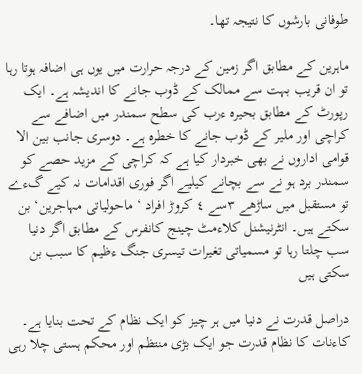طوفانی بارشوں کا نتیجہ تھا۔

ماہرین کے مطابق اگر زمین کے درجہ حرارت میں یوں ہی اضافہ ہوتا رہا تو ان قریب بہت سے ممالک کے ڈوب جانے کا اندیشہ ہے۔ ایک رپورٹ کے مطابق بحیرہ ءرب کی سطح سمندر میں اضافے سے کراچی اور ملیر کے ڈوب جانے کا خطرہ ہے۔ دوسری جانب بین الا قوامی اداروں نے بھی خبردار کیا ہے کہ کراچی کے مزید حصے کو سمندر برد ہو نے سے بچانے کیلیے اگر فوری اقدامات نہ کیے گءے تو مستقبل میں ساڑھے ٣سے ٤ کروڑ افراد ‘ ماحولیاتی مہاجرین‘ بن سکتے ہیں۔ انٹرنیشنل کلاءمٹ چینج کانفرس کے مطابق اگر دنیا سب چلتا رہا تو مسمیاتی تغیرات تیسری جنگ ءظیم کا سبب بن سکتی ہیں

دراصل قدرت نے دنیا میں ہر چیز کو ایک نظام کے تحت بنایا ہے۔ کاءنات کا نظام قدرت جو ایک بڑی منتظم اور محکم ہستی چلا رہی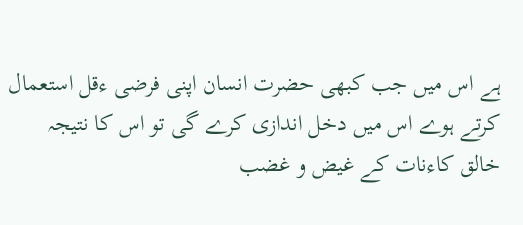ہے اس میں جب کبھی حضرت انسان اپنی فرضی ءقل استعمال کرتے ہوے اس میں دخل اندازی کرے گی تو اس کا نتیجہ خالق کاءنات کے غیض و غضب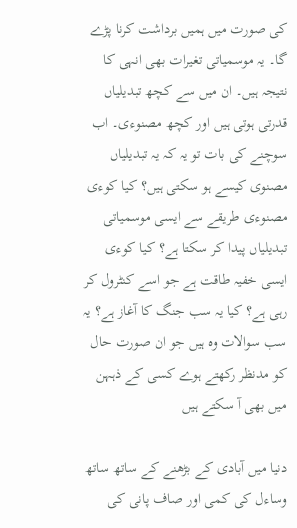کی صورت میں ہمیں برداشت کرنا پڑے گا۔ یہ موسمیاتی تغیرات بھی انہی کا نتیجہ ہیں۔ ان میں سے کچھ تبدیلیاں قدرتی ہوتی ہیں اور کچھ مصنوءی۔ اب سوچنے کی بات تو یہ کہ یہ تبدیلیاں مصنوی کیسے ہو سکتی ہیں؟ کیا کوءی مصنوءی طریقے سے ایسی موسمیاتی تبدیلیاں پیدا کر سکتا ہے؟ کیا کوءی ایسی خفیہ طاقت ہے جو اسے کنٹرول کر رہی ہے؟ کیا یہ سب جنگ کا آغاز ہے؟ یہ سب سوالات وہ ہیں جو ان صورت حال کو مدنظر رکھتے ہوے کسی کے ذہہن میں بھی آ سکتے ہیں

دنیا میں آبادی کے بڑھنے کے ساتھ ساتھ وساءل کی کمی اور صاف پانی کی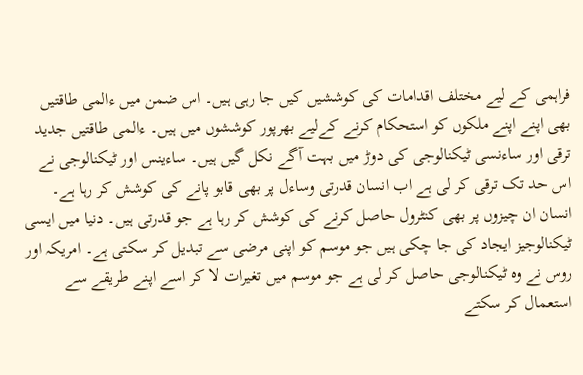فراہمی کے لیے مختلف اقدامات کی کوششیں کیں جا رہی ہیں۔ اس ضمن میں ءالمی طاقتیں بھی اپنے اپنے ملکوں کو استحکام کرنے کےلیے بھرپور کوششوں میں ہیں۔ ءالمی طاقتیں جدید ترقی اور ساءنسی ٹیکنالوجی کی دوڑ میں بہت آگے نکل گیں ہیں۔ ساءینس اور ٹیکنالوجی نے اس حد تک ترقی کر لی ہے اب انسان قدرتی وساءل پر بھی قابو پانے کی کوشش کر رہا ہے۔ انسان ان چیزوں پر بھی کنٹرول حاصل کرنے کی کوشش کر رہا ہے جو قدرتی ہیں۔ دنیا میں ایسی ٹیکنالوجیز ایجاد کی جا چکی ہیں جو موسم کو اپنی مرضی سے تبدیل کر سکتی ہے۔ امریکہ اور روس نے وہ ٹیکنالوجی حاصل کر لی ہے جو موسم میں تغیرات لا کر اسے اپنے طریقے سے استعمال کر سکتے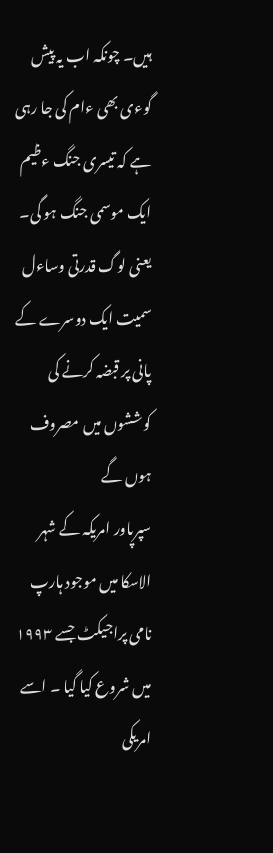ہیں۔ چونکہ اب یہ پیش گوءی بھی ءام کی جا رہی ہے کہ تیسری جنگ ءظیم ایک موسمی جنگ ہو گی۔ یعنی لوگ قدرتی وساءل سمیت ایک دوسرے کے پانی پر قبضہ کرنے کی کوششوں میں مصروف ہوں گے
سپرپاور امریکہ کے شہر الاسکا میں موجود ہارپ نامی پراجیکٹ جسے ١٩٩٣ میں شروع کیا گیا ۔ اسے امریکی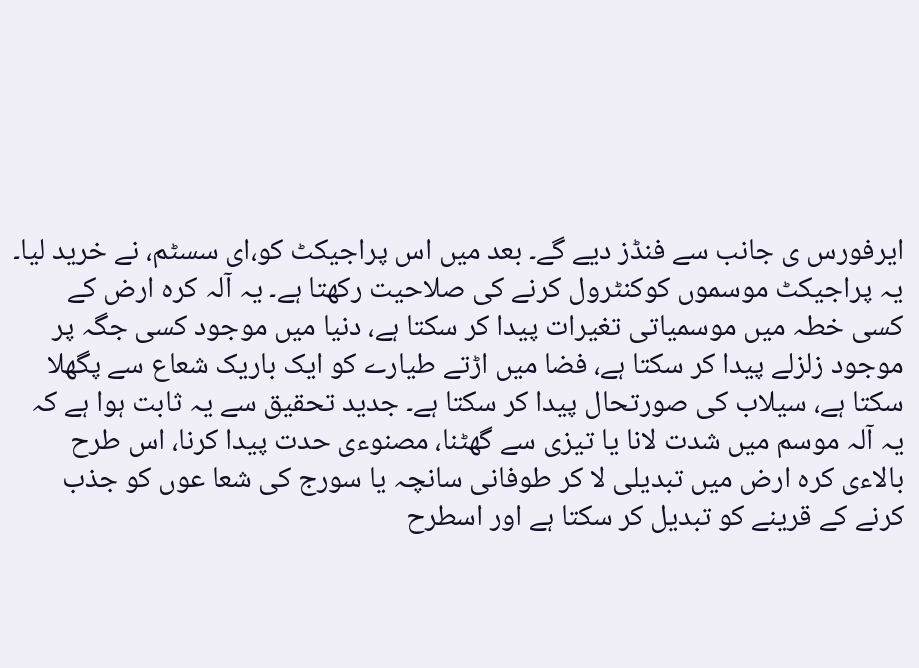ایرفورس ی جانب سے فنڈز دیے گے۔ بعد میں اس پراجیکٹ کو،ای سسٹم، نے خرید لیا۔ یہ پراجیکٹ موسموں کوکنٹرول کرنے کی صلاحیت رکھتا ہے۔ یہ آلہ کرہ ارض کے کسی خطہ میں موسمیاتی تغیرات پیدا کر سکتا ہے، دنیا میں موجود کسی جگہ پر موجود زلزلے پیدا کر سکتا ہے، فضا میں اڑتے طیارے کو ایک باریک شعاع سے پگھلا سکتا ہے، سیلاب کی صورتحال پیدا کر سکتا ہے۔ جدید تحقیق سے یہ ثابت ہوا ہے کہ یہ آلہ موسم میں شدت لانا یا تیزی سے گھٹنا، مصنوءی حدت پیدا کرنا، اس طرح بالاءی کرہ ارض میں تبدیلی لا کر طوفانی سانچہ یا سورج کی شعا عوں کو جذب کرنے کے قرینے کو تبدیل کر سکتا ہے اور اسطرح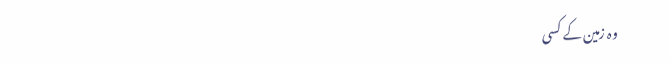وہ زمین کے کسی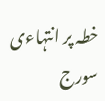خطہ پر انتہاءی سورج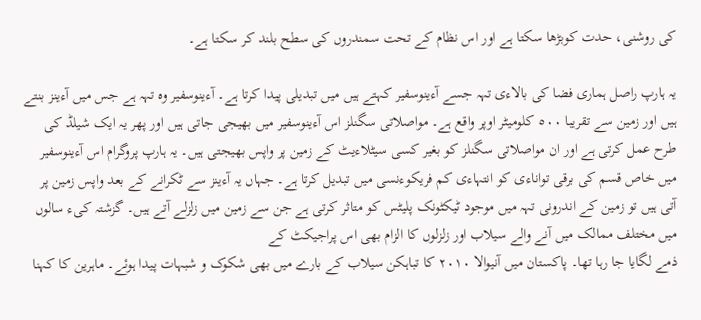کی روشنی، حدت کوبڑھا سکتا ہے اور اس نظام کے تحت سمندروں کی سطح بلند کر سکتا ہے۔

یہ ہارپ راصل ہماری فضا کی بالاءی تہہ جسے آءینوسفیر کہتے ہیں میں تبدیلی پیدا کرتا ہے۔ آءینوسفیر وہ تہہ ہے جس میں آءینز بنتے ہیں اور زمین سے تقریبا ٥٠٠ کلومیٹر اوپر واقع ہے۔ مواصلاتی سگنلز اس آءینوسفیر میں بھیجی جاتی ہیں اور پھر یہ ایک شیلڈ کی طرح عمل کرتی ہے اور ان مواصلاتی سگنلز کو بغیر کسی سیٹلاءیٹ کے زمین پر واپس بھیجتی ہیں۔ یہ ہارپ پروگرام اس آءینوسفیر میں خاص قسم کی برقی تواناءی کو انتہاءی کم فریکوءنسی میں تبدیل کرتا ہے۔ جہاں یہ آءینز سے ٹکرانے کے بعد واپس زمین پر آتی ہیں تو زمین کے اندرونی تہہ میں موجود ٹیکٹونک پلیٹس کو متاثر کرتی ہے جن سے زمین میں زلزلے آتے ہیں۔ گزشتہ کیء سالوں میں مختلف ممالک میں آنے والے سیلاب اور زلزلوں کا الزام بھی اس پراجیکٹ کے
ذمے لگایا جا رہا تھا۔ پاکستان میں آنیوالا ٢٠١٠ کا تباہکن سیلاب کے بارے میں بھی شکوک و شبہات پیدا ہوئے۔ ماہرین کا کہنا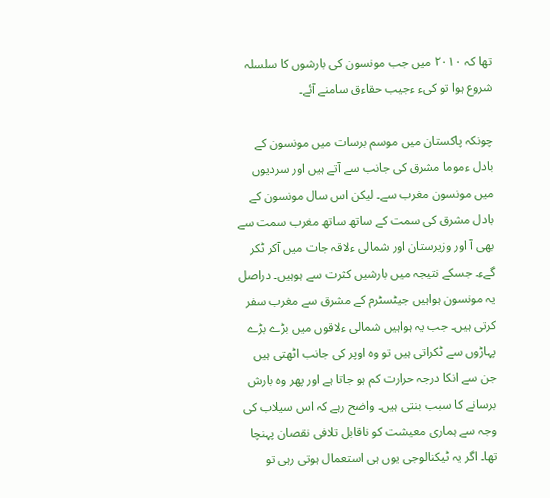تھا کہ ٢٠١٠ میں جب مونسون کی بارشوں کا سلسلہ شروع ہوا تو کیء ءجیب حقاءق سامنے آئے۔

چونکہ پاکستان میں موسم برسات میں مونسون کے بادل ءموما مشرق کی جانب سے آتے ہیں اور سردیوں میں مونسون مغرب سے۔ لیکن اس سال مونسون کے بادل مشرق کی سمت کے ساتھ ساتھ مغرب سمت سے بھی آ اور وزیرستان اور شمالی ءلاقہ جات میں آکر ٹکر گےء۔ جسکے نتیجہ میں بارشیں کثرت سے ہوہیں۔ دراصل یہ مونسون ہواہیں جیٹسٹرم کے مشرق سے مغرب سفر کرتی ہیں۔ جب یہ ہواہیں شمالی ءلاقوں میں بڑے بڑے پہاڑوں سے ٹکراتی ہیں تو وہ اوپر کی جانب اٹھتی ہیں جن سے انکا درجہ حرارت کم ہو جاتا ہے اور پھر وہ بارش برسانے کا سبب بنتی ہیں۔ واضح رہے کہ اس سیلاب کی وجہ سے ہماری معیشت کو ناقابل تلافی نقصان پہنچا تھا۔ اگر یہ ٹیکنالوجی یوں ہی استعمال ہوتی رہی تو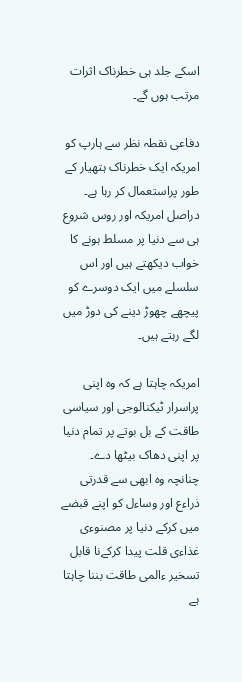اسکے جلد ہی خطرناک اثرات مرتب ہوں گے۔

دفاعی نقطہ نظر سے ہارپ کو امریکہ ایک خطرناک ہتھیار کے طور پراستعمال کر رہا ہے۔ دراصل امریکہ اور روس شروع ہی سے دنیا پر مسلط ہونے کا خواب دیکھتے ہیں اور اس سلسلے میں ایک دوسرے کو پیچھے چھوڑ دینے کی دوڑ میں لگے رہتے ہیں۔

امریکہ چاہتا ہے کہ وہ اپنی پراسرار ٹیکنالوجی اور سیاسی طاقت کے بل بوتے پر تمام دنیا پر اپنی دھاک بیٹھا دے۔ چنانچہ وہ ابھی سے قدرتی ذراءع اور وساءل کو اپنے قبضے میں کرکے دنیا پر مصنوءی غذاءی قلت پیدا کرکےنا قابل تسخیر ءالمی طاقت بننا چاہتا ہے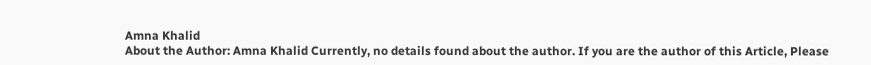Amna Khalid
About the Author: Amna Khalid Currently, no details found about the author. If you are the author of this Article, Please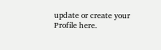update or create your Profile here.